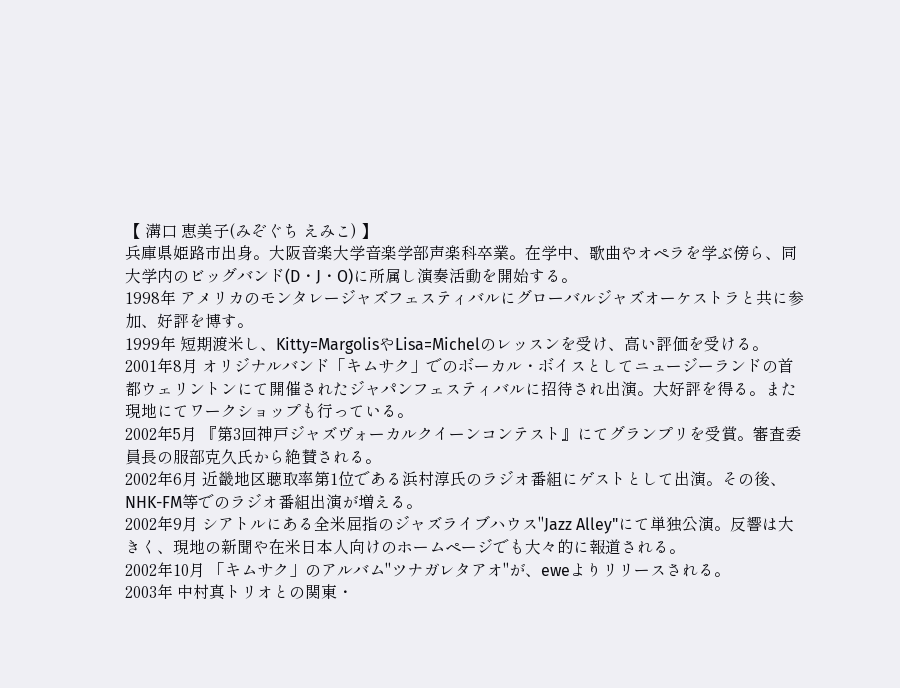【 溝口 恵美子(みぞぐち えみこ) 】
兵庫県姫路市出身。大阪音楽大学音楽学部声楽科卒業。在学中、歌曲やオペラを学ぶ傍ら、同大学内のビッグバンド(D・J・O)に所属し演奏活動を開始する。
1998年 アメリカのモンタレージャズフェスティバルにグローバルジャズオーケストラと共に参加、好評を博す。
1999年 短期渡米し、Kitty=MargolisやLisa=Michelのレッスンを受け、高い評価を受ける。
2001年8月 オリジナルバンド「キムサク」でのボーカル・ボイスとしてニュージーランドの首都ウェリントンにて開催されたジャパンフェスティバルに招待され出演。大好評を得る。また現地にてワークショップも行っている。
2002年5月 『第3回神戸ジャズヴォーカルクイーンコンテスト』にてグランプリを受賞。審査委員長の服部克久氏から絶賛される。
2002年6月 近畿地区聴取率第1位である浜村淳氏のラジオ番組にゲストとして出演。その後、NHK-FM等でのラジオ番組出演が増える。
2002年9月 シアトルにある全米屈指のジャズライブハウス"Jazz Alley"にて単独公演。反響は大きく、現地の新聞や在米日本人向けのホームページでも大々的に報道される。
2002年10月 「キムサク」のアルバム"ツナガレタアオ"が、eweよりリリースされる。
2003年 中村真トリオとの関東・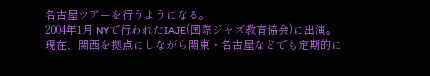名古屋ツアーを行うようになる。
2004年1月 NYで行われたIAJE(国際ジャズ教育協会)に出演。
現在、関西を拠点にしながら関東・名古屋などでも定期的に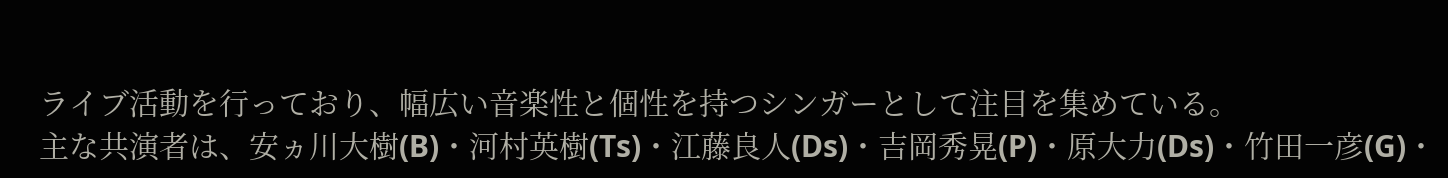ライブ活動を行っており、幅広い音楽性と個性を持つシンガーとして注目を集めている。
主な共演者は、安ヵ川大樹(B)・河村英樹(Ts)・江藤良人(Ds)・吉岡秀晃(P)・原大力(Ds)・竹田一彦(G)・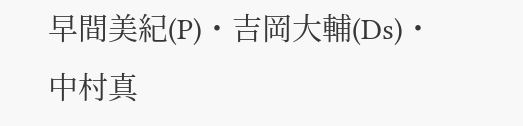早間美紀(P)・吉岡大輔(Ds)・中村真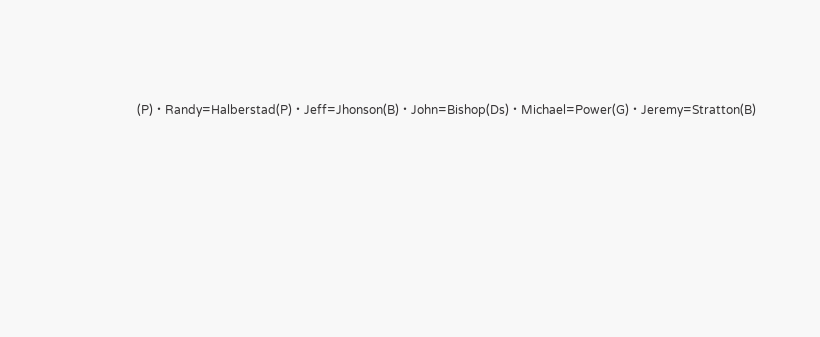(P)・Randy=Halberstad(P)・Jeff=Jhonson(B)・John=Bishop(Ds)・Michael=Power(G)・Jeremy=Stratton(B)